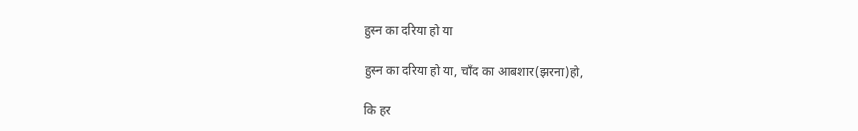हुस्न का दरिया हो या

हुस्न का दरिया हो या, चाँद का आबशार(झरना)हो,

कि हर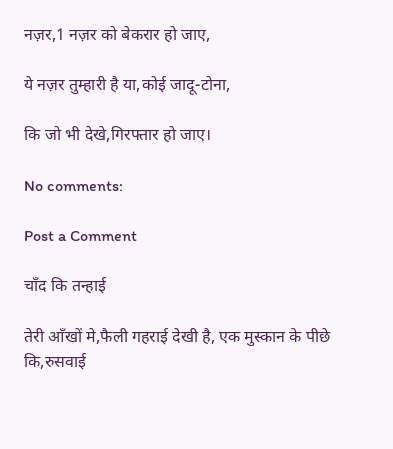नज़र,1 नज़र को बेकरार हो जाए,

ये नज़र तुम्हारी है या,कोई जादू-टोना,

कि जो भी देखे,गिरफ्तार हो जाए।

No comments:

Post a Comment

चाँद कि तन्हाई

तेरी आँखों मे,फैली गहराई देखी है, एक मुस्कान के पीछे कि,रुसवाई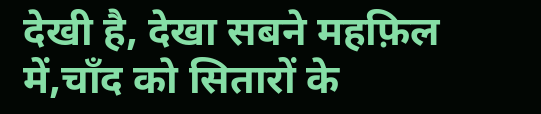देखी है, देखा सबने महफ़िल में,चाँद को सितारों के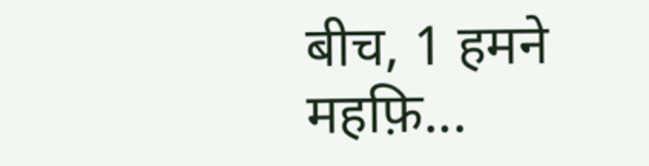बीच, 1 हमने महफ़ि...